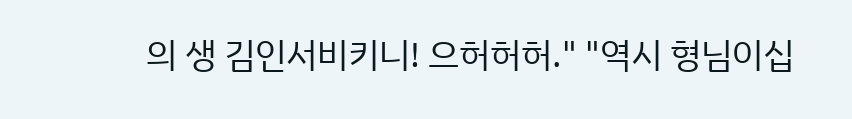의 생 김인서비키니! 으허허허." "역시 형님이십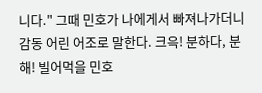니다." 그때 민호가 나에게서 빠져나가더니 감동 어린 어조로 말한다. 크윽! 분하다, 분해! 빌어먹을 민호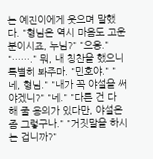는 예진이에게 웃으며 말했다. "형님은 역시 마음도 고운 분이시죠, 누님?" "으응." "……." 뭐, 내 칭찬을 했으니 특별히 봐주마. "민호야." "네, 형님." "내가 꼭 야설을 써야겠니?" "네." "다른 건 다 해 줄 용의가 있다만, 야설은 좀 그렇구나." "거짓말을 하시는 겁니까?"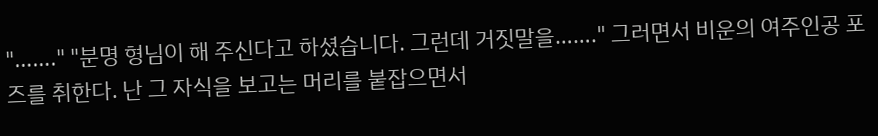"……." "분명 형님이 해 주신다고 하셨습니다. 그런데 거짓말을……." 그러면서 비운의 여주인공 포즈를 취한다. 난 그 자식을 보고는 머리를 붙잡으면서